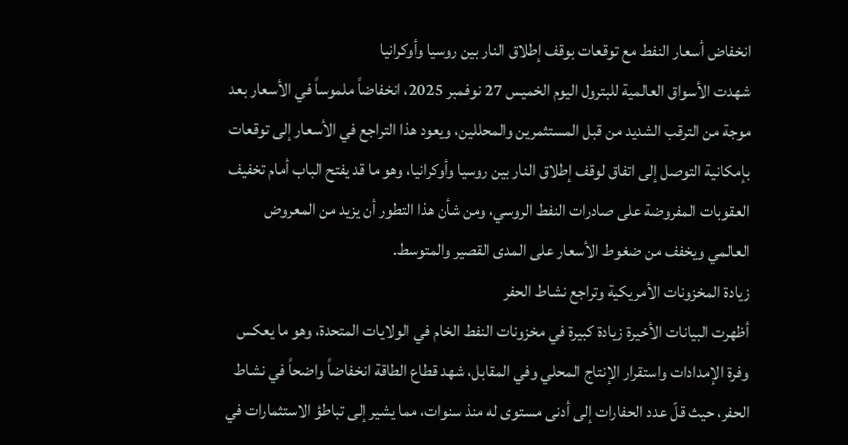انخفاض أسعار النفط مع توقعات بوقف إطلاق النار بين روسيا وأوكرانيا
شهدت الأسواق العالمية للبترول اليوم الخميس 27 نوفمبر 2025، انخفاضاً ملموساً في الأسعار بعد موجة من الترقب الشديد من قبل المستثمرين والمحللين، ويعود هذا التراجع في الأسعار إلى توقعات بإمكانية التوصل إلى اتفاق لوقف إطلاق النار بين روسيا وأوكرانيا، وهو ما قد يفتح الباب أمام تخفيف العقوبات المفروضة على صادرات النفط الروسي، ومن شأن هذا التطور أن يزيد من المعروض العالمي ويخفف من ضغوط الأسعار على المدى القصير والمتوسط.
زيادة المخزونات الأمريكية وتراجع نشاط الحفر
أظهرت البيانات الأخيرة زيادة كبيرة في مخزونات النفط الخام في الولايات المتحدة، وهو ما يعكس وفرة الإمدادات واستقرار الإنتاج المحلي وفي المقابل، شهد قطاع الطاقة انخفاضاً واضحاً في نشاط الحفر، حيث قلّ عدد الحفارات إلى أدنى مستوى له منذ سنوات، مما يشير إلى تباطؤ الاستثمارات في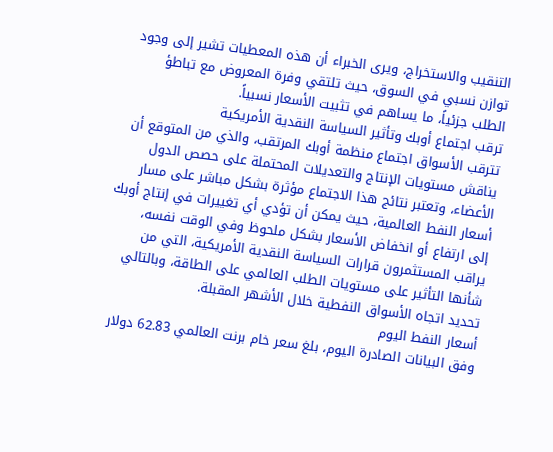التنقيب والاستخراج، ويرى الخبراء أن هذه المعطيات تشير إلى وجود توازن نسبي في السوق، حيث تلتقي وفرة المعروض مع تباطؤ الطلب جزئياً، ما يساهم في تثبيت الأسعار نسبياً.
ترقب اجتماع أوبك وتأثير السياسة النقدية الأمريكية
تترقب الأسواق اجتماع منظمة أوبك المرتقب، والذي من المتوقع أن يناقش مستويات الإنتاج والتعديلات المحتملة على حصص الدول الأعضاء، وتعتبر نتائج هذا الاجتماع مؤثرة بشكل مباشر على مسار أسعار النفط العالمية، حيث يمكن أن تؤدي أي تغييرات في إنتاج أوبك إلى ارتفاع أو انخفاض الأسعار بشكل ملحوظ وفي الوقت نفسه، يراقب المستثمرون قرارات السياسة النقدية الأمريكية، التي من شأنها التأثير على مستويات الطلب العالمي على الطاقة، وبالتالي تحديد اتجاه الأسواق النفطية خلال الأشهر المقبلة.
أسعار النفط اليوم
وفق البيانات الصادرة اليوم، بلغ سعر خام برنت العالمي 62.83 دولار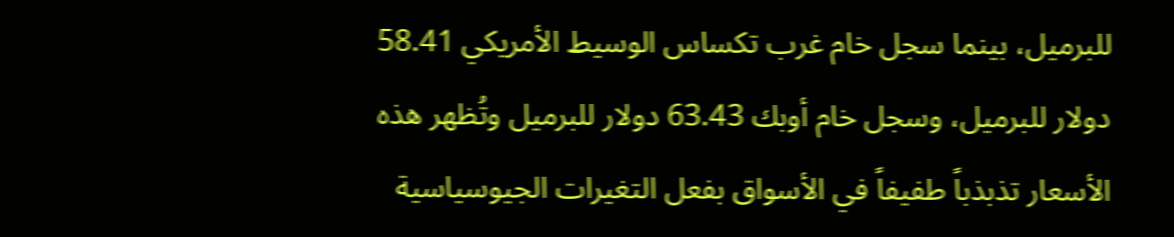للبرميل، بينما سجل خام غرب تكساس الوسيط الأمريكي 58.41 دولار للبرميل، وسجل خام أوبك 63.43 دولار للبرميل وتُظهر هذه الأسعار تذبذباً طفيفاً في الأسواق بفعل التغيرات الجيوسياسية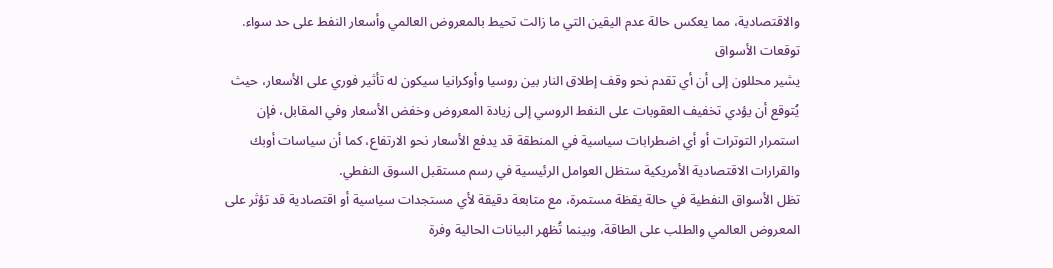والاقتصادية، مما يعكس حالة عدم اليقين التي ما زالت تحيط بالمعروض العالمي وأسعار النفط على حد سواء.
توقعات الأسواق
يشير محللون إلى أن أي تقدم نحو وقف إطلاق النار بين روسيا وأوكرانيا سيكون له تأثير فوري على الأسعار، حيث يُتوقع أن يؤدي تخفيف العقوبات على النفط الروسي إلى زيادة المعروض وخفض الأسعار وفي المقابل، فإن استمرار التوترات أو أي اضطرابات سياسية في المنطقة قد يدفع الأسعار نحو الارتفاع، كما أن سياسات أوبك والقرارات الاقتصادية الأمريكية ستظل العوامل الرئيسية في رسم مستقبل السوق النفطي.
تظل الأسواق النفطية في حالة يقظة مستمرة، مع متابعة دقيقة لأي مستجدات سياسية أو اقتصادية قد تؤثر على المعروض العالمي والطلب على الطاقة، وبينما تُظهر البيانات الحالية وفرة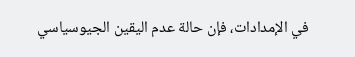في الإمدادات، فإن حالة عدم اليقين الجيوسياسي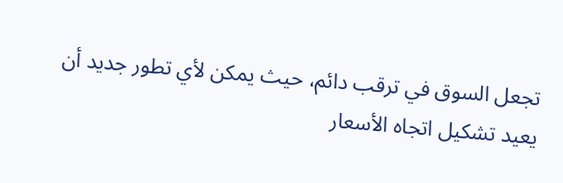تجعل السوق في ترقب دائم، حيث يمكن لأي تطور جديد أن يعيد تشكيل اتجاه الأسعار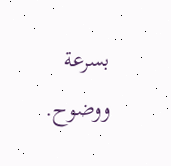بسرعة ووضوح.